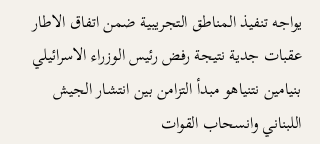يواجه تنفيذ المناطق التجريبية ضمن اتفاق الاطار عقبات جدية نتيجة رفض رئيس الوزراء الاسرائيلي بنيامين نتنياهو مبدأ التزامن بين انتشار الجيش اللبناني وانسحاب القوات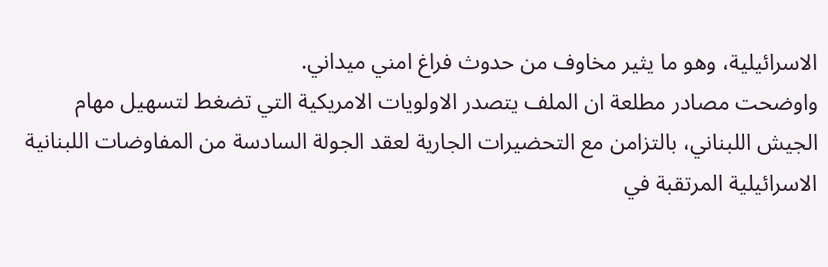الاسرائيلية، وهو ما يثير مخاوف من حدوث فراغ امني ميداني.
واوضحت مصادر مطلعة ان الملف يتصدر الاولويات الامريكية التي تضغط لتسهيل مهام الجيش اللبناني، بالتزامن مع التحضيرات الجارية لعقد الجولة السادسة من المفاوضات اللبنانية الاسرائيلية المرتقبة في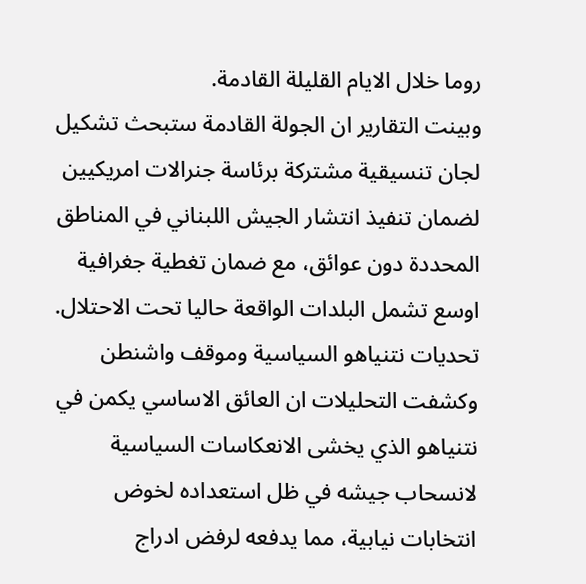روما خلال الايام القليلة القادمة.
وبينت التقارير ان الجولة القادمة ستبحث تشكيل لجان تنسيقية مشتركة برئاسة جنرالات امريكيين لضمان تنفيذ انتشار الجيش اللبناني في المناطق المحددة دون عوائق، مع ضمان تغطية جغرافية اوسع تشمل البلدات الواقعة حاليا تحت الاحتلال.
تحديات نتنياهو السياسية وموقف واشنطن
وكشفت التحليلات ان العائق الاساسي يكمن في نتنياهو الذي يخشى الانعكاسات السياسية لانسحاب جيشه في ظل استعداده لخوض انتخابات نيابية، مما يدفعه لرفض ادراج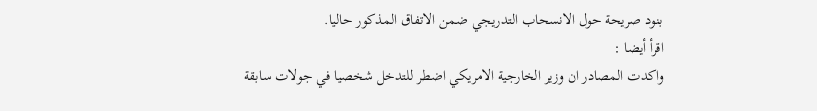بنود صريحة حول الانسحاب التدريجي ضمن الاتفاق المذكور حاليا.
اقرأ أيضا :
واكدت المصادر ان وزير الخارجية الامريكي اضطر للتدخل شخصيا في جولات سابقة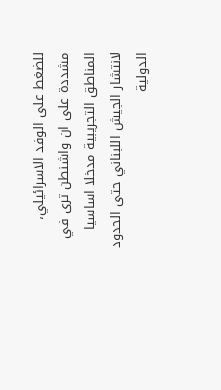للضغط على الوفد الاسرائيلي، مشددة على ان واشنطن ترى في المناطق التجريبية مدخلا اساسيا لانتشار الجيش اللبناني حتى الحدود الدولية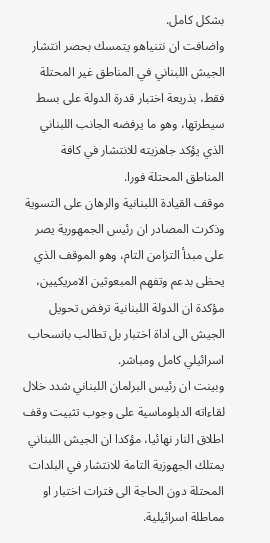بشكل كامل.
واضافت ان نتنياهو يتمسك بحصر انتشار الجيش اللبناني في المناطق غير المحتلة فقط، بذريعة اختبار قدرة الدولة على بسط سيطرتها، وهو ما يرفضه الجانب اللبناني الذي يؤكد جاهزيته للانتشار في كافة المناطق المحتلة فورا.
موقف القيادة اللبنانية والرهان على التسوية
وذكرت المصادر ان رئيس الجمهورية يصر على مبدأ التزامن التام، وهو الموقف الذي يحظى بدعم وتفهم المبعوثين الامريكيين، مؤكدة ان الدولة اللبنانية ترفض تحويل الجيش الى اداة اختبار بل تطالب بانسحاب اسرائيلي كامل ومباشر.
وبينت ان رئيس البرلمان اللبناني شدد خلال لقاءاته الدبلوماسية على وجوب تثبيت وقف اطلاق النار نهائيا، مؤكدا ان الجيش اللبناني يمتلك الجهوزية التامة للانتشار في البلدات المحتلة دون الحاجة الى فترات اختبار او مماطلة اسرائيلية.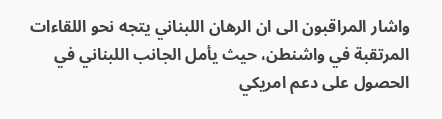واشار المراقبون الى ان الرهان اللبناني يتجه نحو اللقاءات المرتقبة في واشنطن، حيث يأمل الجانب اللبناني في الحصول على دعم امريكي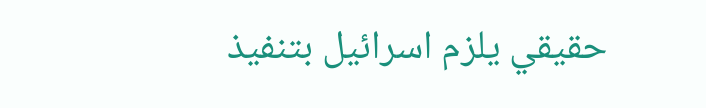حقيقي يلزم اسرائيل بتنفيذ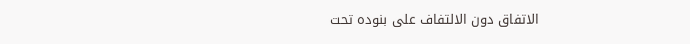الاتفاق دون الالتفاف على بنوده تحت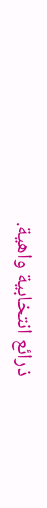ذرائع انتخابية واهية.